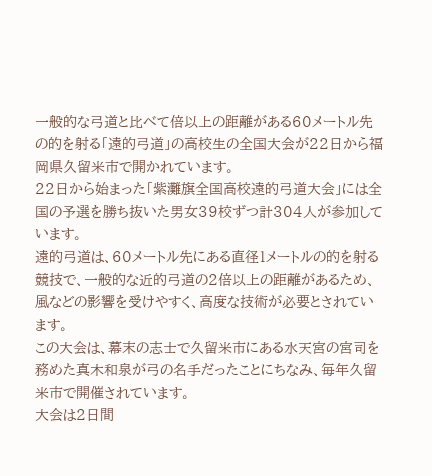一般的な弓道と比べて倍以上の距離がある60メートル先の的を射る「遠的弓道」の高校生の全国大会が22日から福岡県久留米市で開かれています。
22日から始まった「紫灘旗全国高校遠的弓道大会」には全国の予選を勝ち抜いた男女39校ずつ計304人が参加しています。
遠的弓道は、60メートル先にある直径1メートルの的を射る競技で、一般的な近的弓道の2倍以上の距離があるため、風などの影響を受けやすく、高度な技術が必要とされています。
この大会は、幕末の志士で久留米市にある水天宮の宮司を務めた真木和泉が弓の名手だったことにちなみ、毎年久留米市で開催されています。
大会は2日間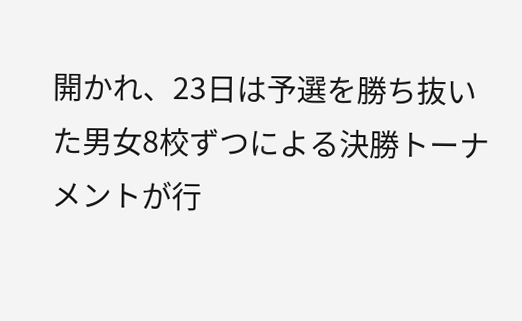開かれ、23日は予選を勝ち抜いた男女8校ずつによる決勝トーナメントが行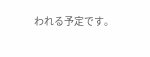われる予定です。